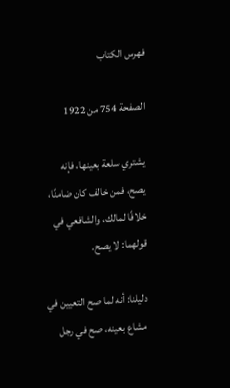فهرس الكتاب

الصفحة 754 من 1922

يشتري سلعة بعينها، فإنه يصح، فمن خالف كان ضامنًا، خلافًا لمالك، والشافعي في قولهما: لا يصح.

دليلنا: أنه لما صح التعيين في مشاع بعينه، صح في رجل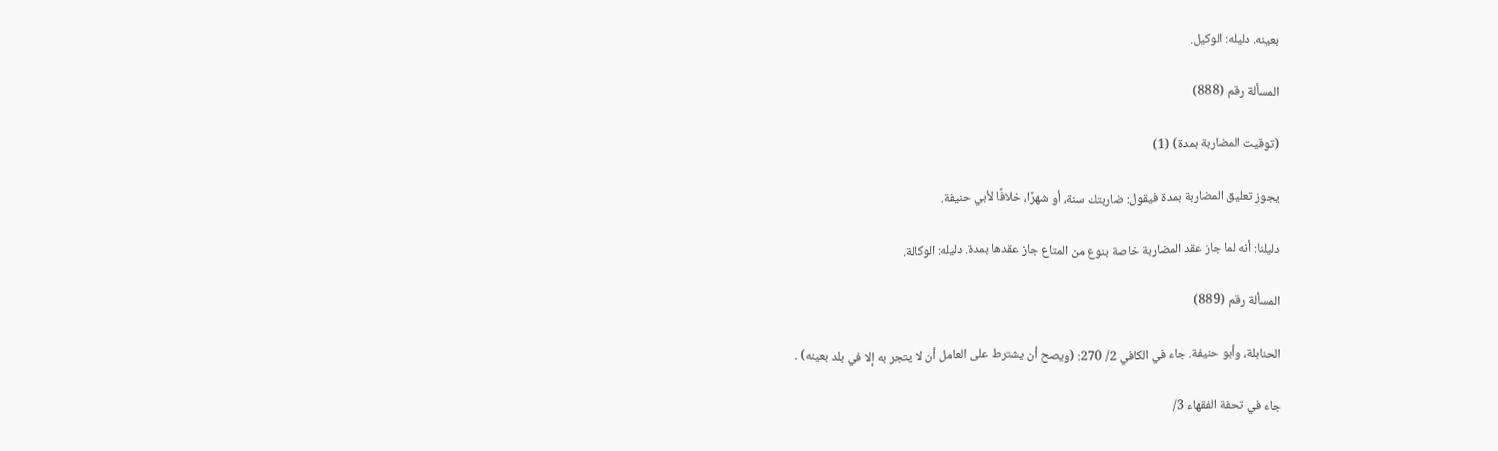بعينه. دليله: الوكيل.

المسألة رقم (888)

(توقيت المضاربة بمدة) (1)

يجوز تعليق المضاربة بمدة فيقول: ضاربتك سنة، أو شهرًا، خلافًا لأبي حنيفة.

دليلنا: أنه لما جاز عقد المضاربة خاصة بنوع من المتاع جاز عقدها بمدة. دليله: الوكالة.

المسألة رقم (889)

الحنابلة، وأبو حنيفة. جاء في الكافي 2/ 270: (ويصح أن يشترط على العامل أن لا يتجر به إلا في بلد بعينه) .

جاء في تحفة الفقهاء 3/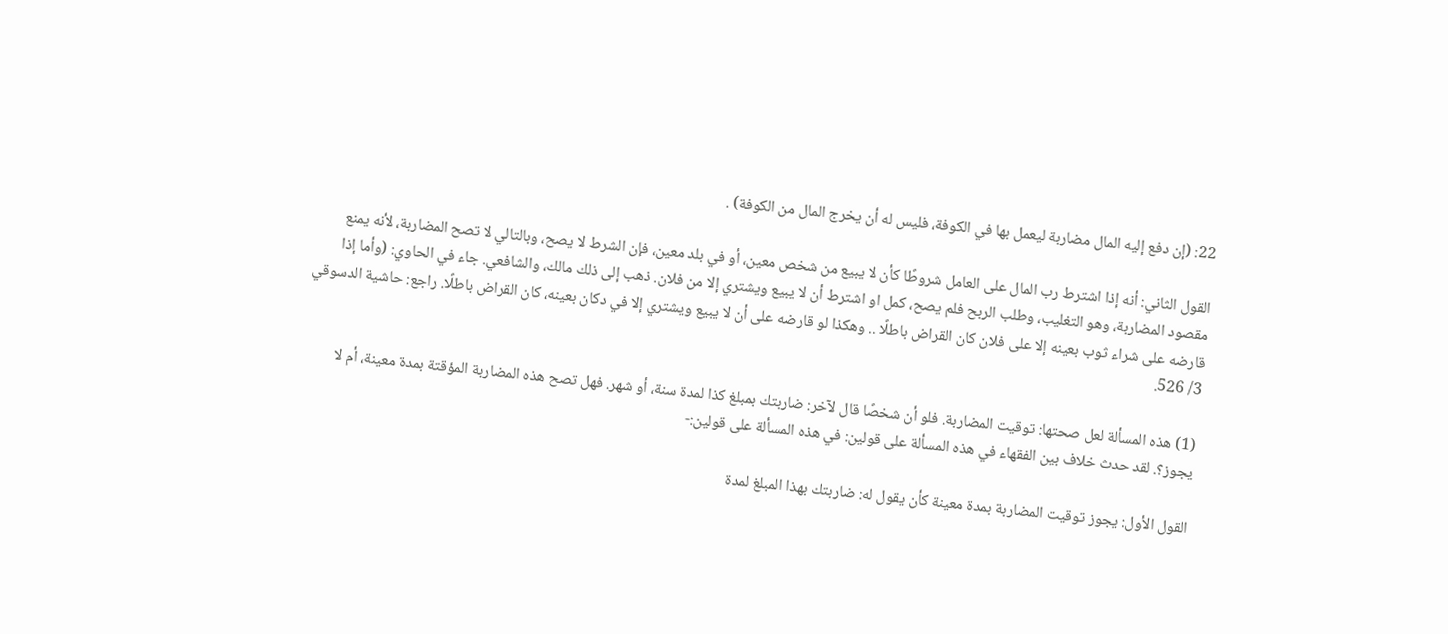22: (إن دفع إليه المال مضاربة ليعمل بها في الكوفة، فليس له أن يخرج المال من الكوفة) .

القول الثاني: أنه إذا اشترط رب المال على العامل شروطًا كأن لا يبيع من شخص معين، أو في بلد معين، فإن الشرط لا يصح، وبالتالي لا تصح المضاربة، لأنه يمنع مقصود المضاربة، وهو التغليب، وطلب الربح فلم يصح، كمل او اشترط أن لا يبيع ويشتري إلا من فلان. ذهب إلى ذلك مالك، والشافعي. جاء في الحاوي: (وأما إذا قارضه على شراء ثوب بعينه إلا على فلان كان القراض باطلًا .. وهكذا لو قارضه على أن لا يبيع ويشتري إلا في دكان بعينه، كان القراض باطلًا. راجع: حاشية الدسوقي 3/ 526.

(1) هذه المسألة لعل صحتها: توقيت المضاربة. فلو أن شخصًا قال لآخر: ضاربتك بمبلغ كذا لمدة سنة، أو شهر. فهل تصح هذه المضاربة المؤقتة بمدة معينة، أم لا يجوز؟. لقد حدث خلاف بين الفقهاء في هذه المسألة على قولين: في هذه المسألة على قولين:-

القول الأول: يجوز توقيت المضاربة بمدة معينة كأن يقول له: ضاربتك بهذا المبلغ لمدة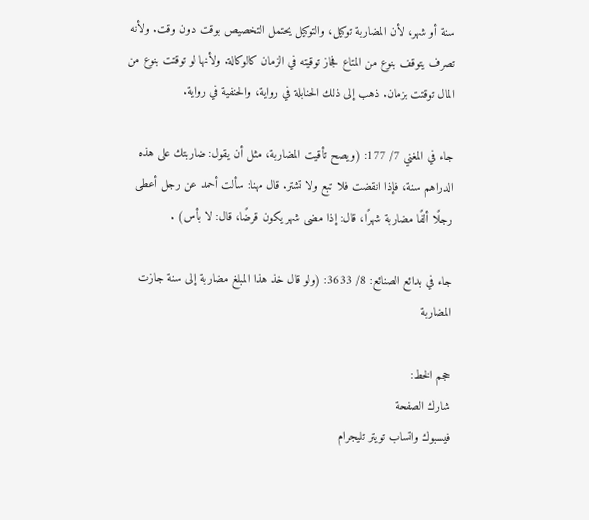سنة أو شهر، لأن المضاربة توكيل، والتوكيل يحتمل التخصيص بوقت دون وقت. ولأنه تصرف يتوقف بنوع من المتاع فجاز توقيته في الزمان كالوكالة. ولأنها لو توقتت بنوع من المال توقتت بزمان. ذهب إلى ذلك الحنابلة في رواية، والحنفية في رواية.

جاء في المغني 7/ 177: (ويصح تأقيت المضاربة، مثل أن يقول: ضاربتك على هذه الدراهم سنة، فإذا انقضت فلا تبع ولا تشتر. قال مهنا: سألت أحمد عن رجل أعطى رجلًا ألفًا مضاربة شهرًا، قال: إذا مضى شهر يكون قرضًا، قال: لا بأس) .

جاء في بدائع الصنائع: 8/ 3633: (ولو قال خذ هذا المبلغ مضاربة إلى سنة جازت المضاربة

حجم الخط:
شارك الصفحة
فيسبوك واتساب تويتر تليجرام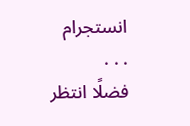انستجرام
. . .
فضلًا انتظر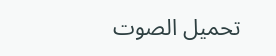تحميل الصوت